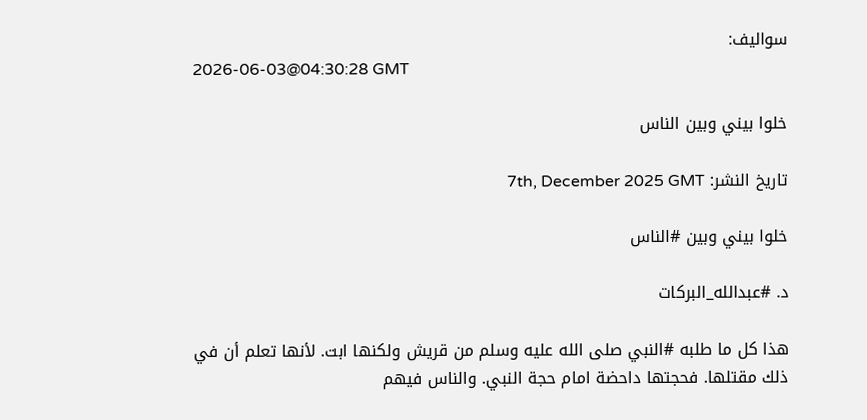سواليف:
2026-06-03@04:30:28 GMT

خلوا بيني وبين الناس

تاريخ النشر: 7th, December 2025 GMT

خلوا بيني وبين #الناس

د. #عبدالله_البركات

هذا كل ما طلبه #النبي صلى الله عليه وسلم من قريش ولكنها ابت. لأنها تعلم أن في ذلك مقتلها. فحجتها داحضة امام حجة النبي. والناس فيهم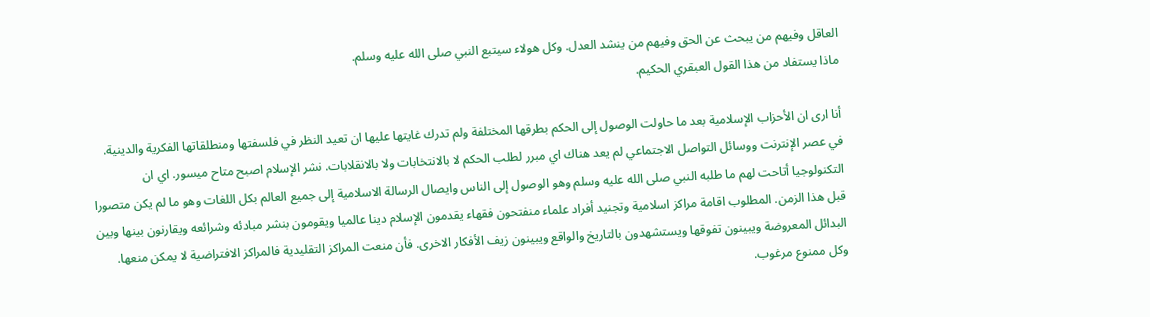العاقل وفيهم من يبحث عن الحق وفيهم من ينشد العدل. وكل هولاء سيتبع النبي صلى الله عليه وسلم.
ماذا يستفاد من هذا القول العبقري الحكيم.

أنا ارى ان الأحزاب الإسلامية بعد ما حاولت الوصول إلى الحكم بطرقها المختلفة ولم تدرك غايتها عليها ان تعيد النظر في فلسفتها ومنطلقاتها الفكرية والدينية. في عصر الإنترنت ووسائل التواصل الاجتماعي لم يعد هناك اي مبرر لطلب الحكم لا بالانتخابات ولا بالانقلابات. نشر الإسلام اصبح متاح ميسور. اي ان التكنولوجيا أتاحت لهم ما طلبه النبي صلى الله عليه وسلم وهو الوصول إلى الناس وايصال الرسالة الاسلامية إلى جميع العالم بكل اللغات وهو ما لم يكن متصورا قبل هذا الزمن. المطلوب اقامة مراكز اسلامية وتجنيد أفراد علماء منفتحون فقهاء يقدمون الإسلام دينا عالميا ويقومون بنشر مبادئه وشرائعه ويقارنون بينها وبين البدائل المعروضة ويبينون تفوقها ويستشهدون بالتاريخ والواقع ويبينون زيف الأفكار الاخرى. فأن منعت المراكز التقليدية فالمراكز الافتراضية لا يمكن منعها. وكل ممنوع مرغوب.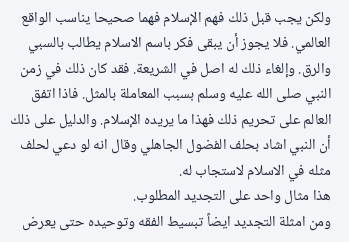ولكن يجب قبل ذلك فهم الإسلام فهما صحيحا يناسب الواقع العالمي. فلا يجوز أن يبقى فكر باسم الاسلام يطالب بالسبي والرق. وإلغاء ذلك له اصل في الشريعة. فقد كان ذلك في زمن النبي صلى الله عليه وسلم بسبب المعاملة بالمثل. فاذا اتفق العالم على تحريم ذلك فهذا ما يريده الإسلام. والدليل على ذلك أن النبي اشاد بحلف الفضول الجاهلي وقال انه لو دعي لحلف مثله في الاسلام لاستجاب له.
هذا مثال واحد على التجديد المطلوب.
ومن امثلة التجديد ايضاً تبسيط الفقه وتوحيده حتى يعرض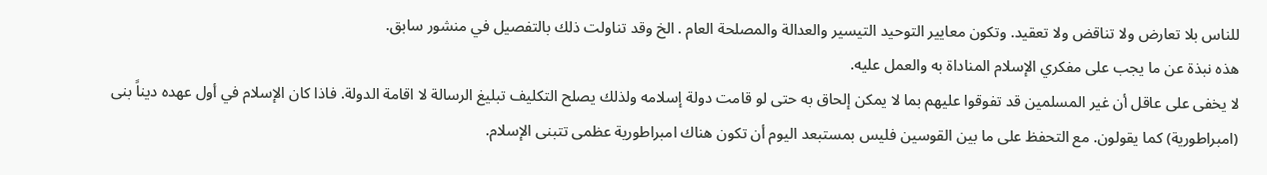للناس بلا تعارض ولا تناقض ولا تعقيد. وتكون معايير التوحيد التيسير والعدالة والمصلحة العام . الخ وقد تناولت ذلك بالتفصيل في منشور سابق.
هذه نبذة عن ما يجب على مفكري الإسلام المناداة به والعمل عليه.
لا يخفى على عاقل أن غير المسلمين قد تفوقوا عليهم بما لا يمكن إلحاق به حتى لو قامت دولة إسلامه ولذلك يصلح التكليف تبليغ الرسالة لا اقامة الدولة. فاذا كان الإسلام في أول عهده ديناً بنى (امبراطورية) كما يقولون. مع التحفظ على ما بين القوسين فليس بمستبعد اليوم أن تكون هناك امبراطورية عظمى تتبنى الإسلام.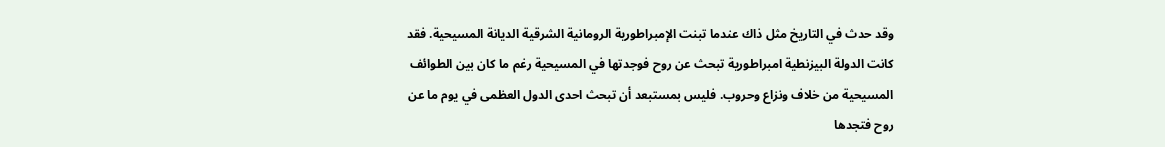وقد حدث في التاريخ مثل ذاك عندما تبنت الإمبراطورية الرومانية الشرقية الديانة المسيحية. فقد كانت الدولة البيزنطية امبراطورية تبحث عن روح فوجدتها في المسيحية رغم ما كان بين الطوائف المسيحية من خلاف ونزاع وحروب. فليس بمستبعد أن تبحث احدى الدول العظمى في يوم ما عن روح فتجدها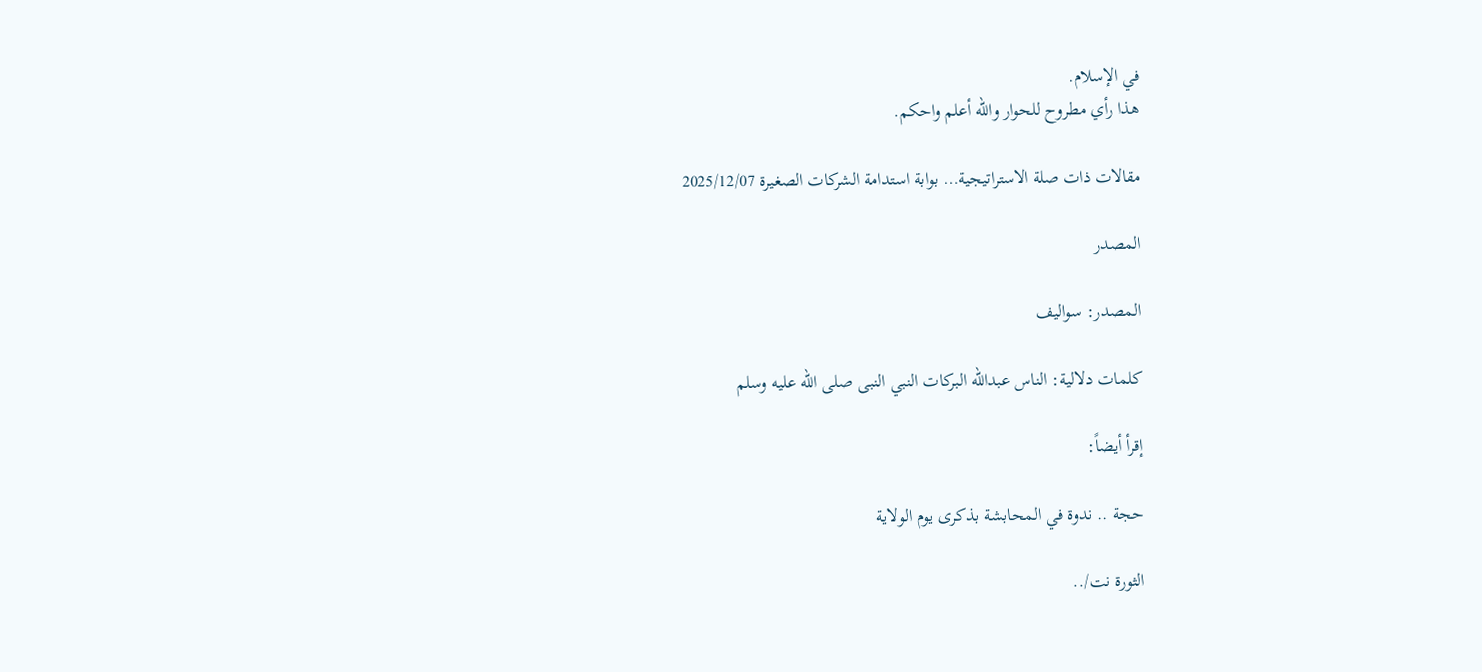في الإسلام.
هذا رأي مطروح للحوار والله أعلم واحكم.

مقالات ذات صلة الاستراتيجية… بوابة استدامة الشركات الصغيرة 2025/12/07

المصدر

المصدر: سواليف

كلمات دلالية: الناس عبدالله البركات النبي النبی صلى الله علیه وسلم

إقرأ أيضاً:

حجة .. ندوة في المحابشة بذكرى يوم الولاية

الثورة نت/..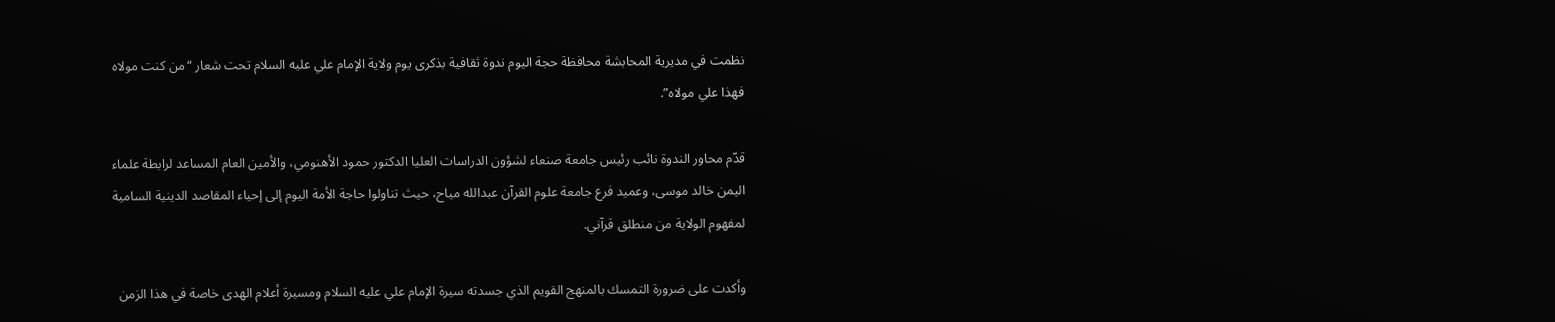نظمت في مديرية المحابشة محافظة حجة اليوم ندوة ثقافية بذكرى يوم ولاية الإمام علي عليه السلام تحت شعار “من كنت مولاه فهذا علي مولاه”.

قدّم محاور الندوة نائب رئيس جامعة صنعاء لشؤون الدراسات العليا الدكتور حمود الأهنومي، والأمين العام المساعد لرابطة علماء اليمن خالد موسى، وعميد فرع جامعة علوم القرآن عبدالله مياح، حيث تناولوا حاجة الأمة اليوم إلى إحياء المقاصد الدينية السامية لمفهوم الولاية من منطلق قرآني.

وأكدت على ضرورة التمسك بالمنهج القويم الذي جسدته سيرة الإمام علي عليه السلام ومسيرة أعلام الهدى خاصة في هذا الزمن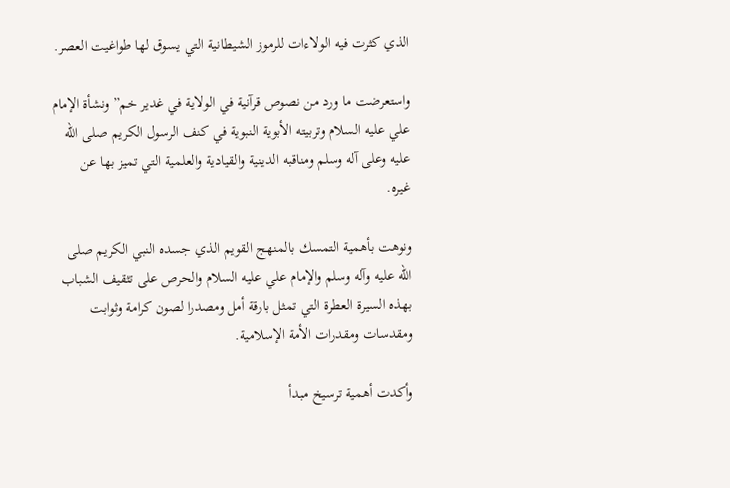الذي كثرت فيه الولاءات للرموز الشيطانية التي يسوق لها طواغيت العصر.

واستعرضت ما ورد من نصوص قرآنية في الولاية في غدير خم” ونشأة الإمام علي عليه السلام وتربيته الأبوية النبوية في كنف الرسول الكريم صلى الله عليه وعلى آله وسلم ومناقبه الدينية والقيادية والعلمية التي تميز بها عن غيره.

ونوهت بأهمية التمسك بالمنهج القويم الذي جسده النبي الكريم صلى الله عليه وآله وسلم والإمام علي عليه السلام والحرص على تثقيف الشباب بهذه السيرة العطرة التي تمثل بارقة أمل ومصدرا لصون كرامة وثوابت ومقدسات ومقدرات الأمة الإسلامية.

وأكدت أهمية ترسيخ مبدأ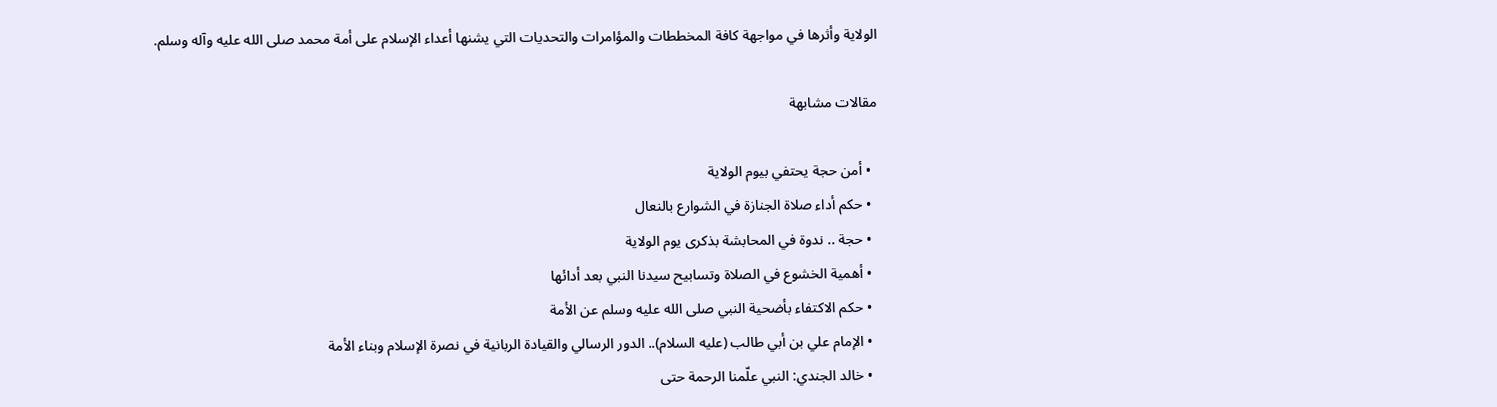الولاية وأثرها في مواجهة كافة المخططات والمؤامرات والتحديات التي يشنها أعداء الإسلام على أمة محمد صلى الله عليه وآله وسلم.

مقالات مشابهة

  • أمن حجة يحتفي بيوم الولاية
  • حكم أداء صلاة الجنازة في الشوارع بالنعال
  • حجة .. ندوة في المحابشة بذكرى يوم الولاية
  • أهمية الخشوع في الصلاة وتسابيح سيدنا النبي بعد أدائها
  • حكم الاكتفاء بأضحية النبي صلى الله عليه وسلم عن الأمة
  • الإمام علي بن أبي طالب (عليه السلام).. الدور الرسالي والقيادة الربانية في نصرة الإسلام وبناء الأمة
  • خالد الجندي: النبي علّمنا الرحمة حتى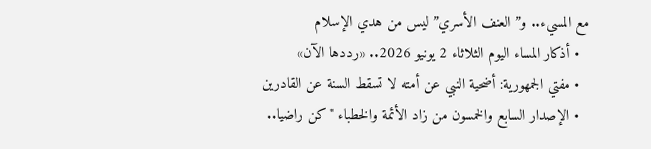مع المسيء.. و”العنف الأسري” ليس من هدي الإسلام
  • أذكار المساء اليوم الثلاثاء 2 يونيو 2026.. «رددها الآن»
  • مفتي الجمهورية: أضحية النبي عن أمته لا تسقط السنة عن القادرين
  • الإصدار السابع والخمسون من زاد الأئمة والخطباء "كن راضيا..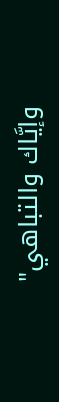وإيَّاك والتباهي"